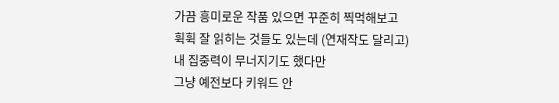가끔 흥미로운 작품 있으면 꾸준히 찍먹해보고
휙휙 잘 읽히는 것들도 있는데 (연재작도 달리고)
내 집중력이 무너지기도 했다만
그냥 예전보다 키워드 안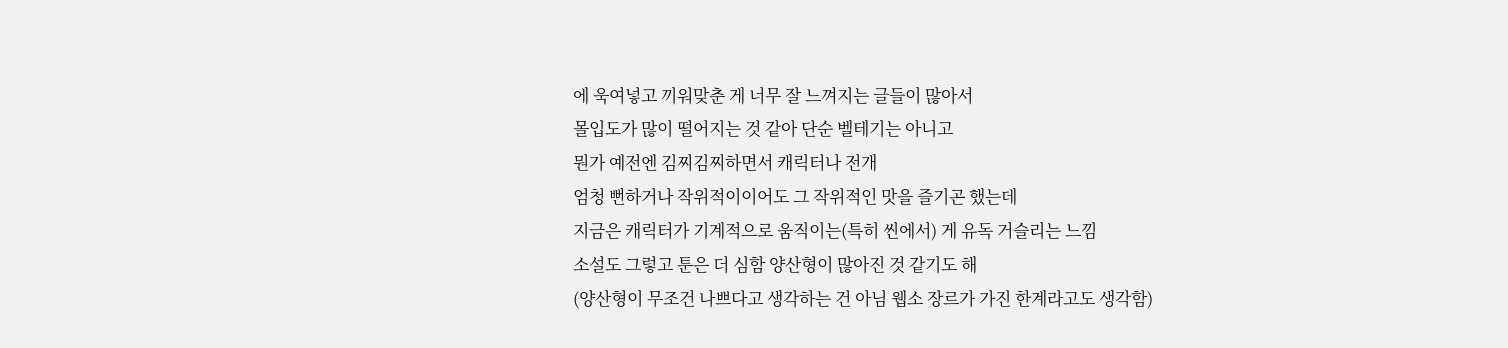에 욱여넣고 끼워맞춘 게 너무 잘 느껴지는 글들이 많아서
몰입도가 많이 떨어지는 것 같아 단순 벨테기는 아니고
뭔가 예전엔 김찌김찌하면서 캐릭터나 전개
엄청 뻔하거나 작위적이이어도 그 작위적인 맛을 즐기곤 했는데
지금은 캐릭터가 기계적으로 움직이는(특히 씬에서) 게 유독 거슬리는 느낌
소설도 그렇고 툰은 더 심함 양산형이 많아진 것 같기도 해
(양산형이 무조건 나쁘다고 생각하는 건 아님 웹소 장르가 가진 한계라고도 생각함)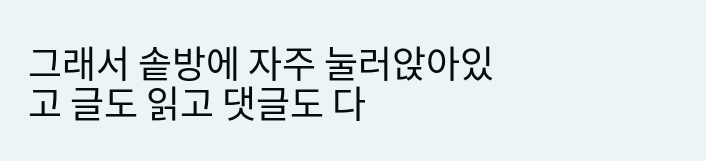그래서 솥방에 자주 눌러앉아있고 글도 읽고 댓글도 다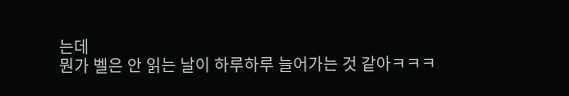는데
뭔가 벨은 안 읽는 날이 하루하루 늘어가는 것 같아ㅋㅋㅋ